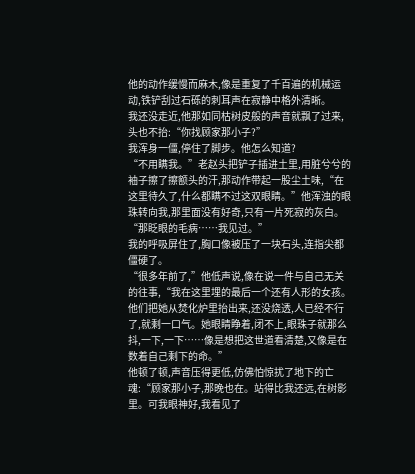他的动作缓慢而麻木,像是重复了千百遍的机械运动,铁铲刮过石砾的刺耳声在寂静中格外清晰。
我还没走近,他那如同枯树皮般的声音就飘了过来,头也不抬:“你找顾家那小子?”
我浑身一僵,停住了脚步。他怎么知道?
“不用瞒我。”老赵头把铲子插进土里,用脏兮兮的袖子擦了擦额头的汗,那动作带起一股尘土味,“在这里待久了,什么都瞒不过这双眼睛。”他浑浊的眼珠转向我,那里面没有好奇,只有一片死寂的灰白。
“那眨眼的毛病……我见过。”
我的呼吸屏住了,胸口像被压了一块石头,连指尖都僵硬了。
“很多年前了,”他低声说,像在说一件与自己无关的往事,“我在这里埋的最后一个还有人形的女孩。他们把她从焚化炉里抬出来,还没烧透,人已经不行了,就剩一口气。她眼睛睁着,闭不上,眼珠子就那么抖,一下,一下……像是想把这世道看清楚,又像是在数着自己剩下的命。”
他顿了顿,声音压得更低,仿佛怕惊扰了地下的亡魂:“顾家那小子,那晚也在。站得比我还远,在树影里。可我眼神好,我看见了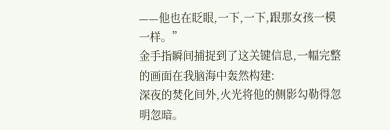——他也在眨眼,一下,一下,跟那女孩一模一样。”
金手指瞬间捕捉到了这关键信息,一幅完整的画面在我脑海中轰然构建:
深夜的焚化间外,火光将他的侧影勾勒得忽明忽暗。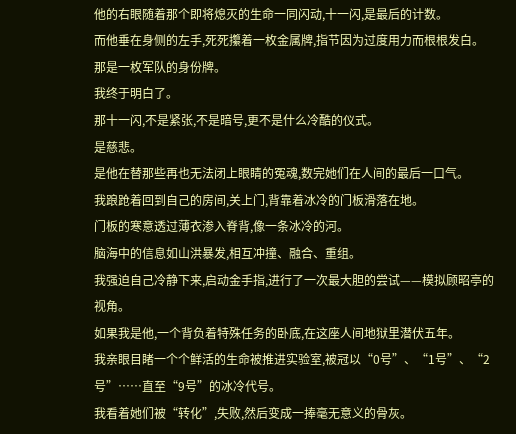他的右眼随着那个即将熄灭的生命一同闪动,十一闪,是最后的计数。
而他垂在身侧的左手,死死攥着一枚金属牌,指节因为过度用力而根根发白。
那是一枚军队的身份牌。
我终于明白了。
那十一闪,不是紧张,不是暗号,更不是什么冷酷的仪式。
是慈悲。
是他在替那些再也无法闭上眼睛的冤魂,数完她们在人间的最后一口气。
我踉跄着回到自己的房间,关上门,背靠着冰冷的门板滑落在地。
门板的寒意透过薄衣渗入脊背,像一条冰冷的河。
脑海中的信息如山洪暴发,相互冲撞、融合、重组。
我强迫自己冷静下来,启动金手指,进行了一次最大胆的尝试——模拟顾昭亭的视角。
如果我是他,一个背负着特殊任务的卧底,在这座人间地狱里潜伏五年。
我亲眼目睹一个个鲜活的生命被推进实验室,被冠以“0号”、“1号”、“2号”……直至“9号”的冰冷代号。
我看着她们被“转化”,失败,然后变成一捧毫无意义的骨灰。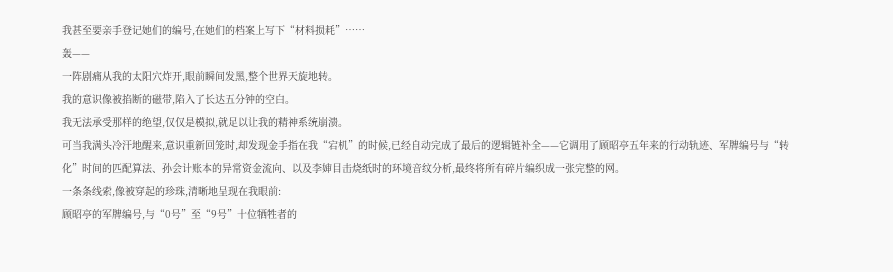我甚至要亲手登记她们的编号,在她们的档案上写下“材料损耗”……
轰——
一阵剧痛从我的太阳穴炸开,眼前瞬间发黑,整个世界天旋地转。
我的意识像被掐断的磁带,陷入了长达五分钟的空白。
我无法承受那样的绝望,仅仅是模拟,就足以让我的精神系统崩溃。
可当我满头冷汗地醒来,意识重新回笼时,却发现金手指在我“宕机”的时候,已经自动完成了最后的逻辑链补全——它调用了顾昭亭五年来的行动轨迹、军牌编号与“转化”时间的匹配算法、孙会计账本的异常资金流向、以及李婶目击烧纸时的环境音纹分析,最终将所有碎片编织成一张完整的网。
一条条线索,像被穿起的珍珠,清晰地呈现在我眼前:
顾昭亭的军牌编号,与“0号”至“9号”十位牺牲者的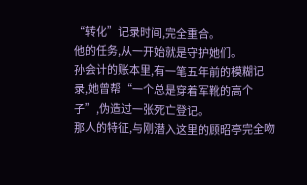“转化”记录时间,完全重合。
他的任务,从一开始就是守护她们。
孙会计的账本里,有一笔五年前的模糊记录,她曾帮“一个总是穿着军靴的高个子”,伪造过一张死亡登记。
那人的特征,与刚潜入这里的顾昭亭完全吻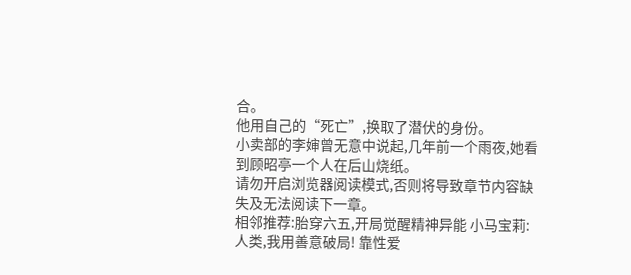合。
他用自己的“死亡”,换取了潜伏的身份。
小卖部的李婶曾无意中说起,几年前一个雨夜,她看到顾昭亭一个人在后山烧纸。
请勿开启浏览器阅读模式,否则将导致章节内容缺失及无法阅读下一章。
相邻推荐:胎穿六五,开局觉醒精神异能 小马宝莉:人类,我用善意破局! 靠性爱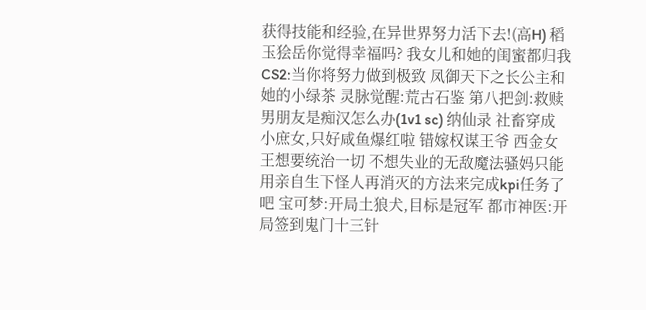获得技能和经验,在异世界努力活下去!(高H) 稻玉狯岳你觉得幸福吗? 我女儿和她的闺蜜都归我 CS2:当你将努力做到极致 凤御天下之长公主和她的小绿茶 灵脉觉醒:荒古石鉴 第八把剑:救赎 男朋友是痴汉怎么办(1v1 sc) 纳仙录 社畜穿成小庶女,只好咸鱼爆红啦 错嫁权谋王爷 西金女王想要统治一切 不想失业的无敌魔法骚妈只能用亲自生下怪人再消灭的方法来完成kpi任务了吧 宝可梦:开局土狼犬,目标是冠军 都市神医:开局签到鬼门十三针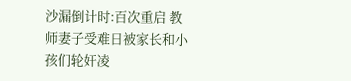沙漏倒计时:百次重启 教师妻子受难日被家长和小孩们轮奸凌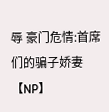辱 豪门危情:首席们的骗子娇妻 【NP】